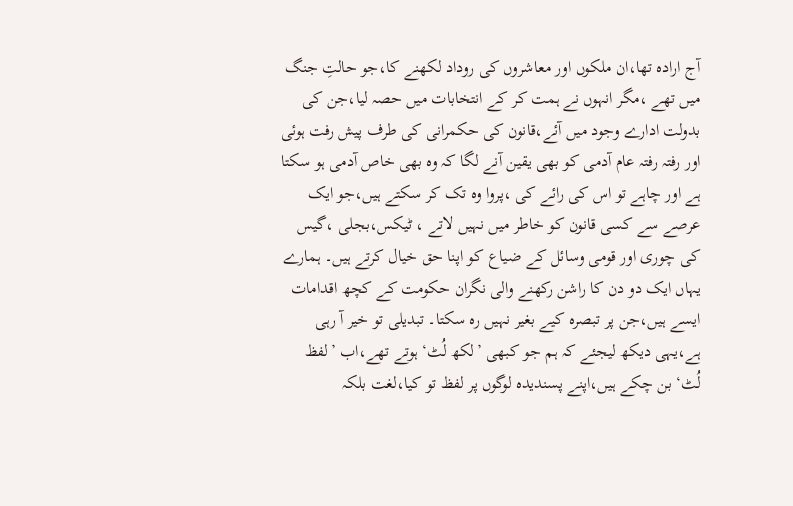آج ارادہ تھا،ان ملکوں اور معاشروں کی روداد لکھنے کا،جو حالتِ جنگ میں تھے ،مگر انہوں نے ہمت کر کے انتخابات میں حصہ لیا،جن کی بدولت ادارے وجود میں آئے،قانون کی حکمرانی کی طرف پیش رفت ہوئی اور رفتہ رفتہ عام آدمی کو بھی یقین آنے لگا کہ وہ بھی خاص آدمی ہو سکتا ہے اور چاہے تو اس کی رائے کی ،پروا وہ تک کر سکتے ہیں،جو ایک عرصے سے کسی قانون کو خاطر میں نہیں لاتے ، ٹیکس،بجلی ،گیس کی چوری اور قومی وسائل کے ضیاع کو اپنا حق خیال کرتے ہیں۔ ہمارے یہاں ایک دو دن کا راشن رکھنے والی نگران حکومت کے کچھ اقدامات ایسے ہیں،جن پر تبصرہ کیے بغیر نہیں رہ سکتا۔ تبدیلی تو خیر آ رہی ہے،یہی دیکھ لیجئے کہ ہم جو کبھی ’لکھ لُٹ‘ ہوتے تھے،اب ’لفظ لُٹ‘ بن چکے ہیں،اپنے پسندیدہ لوگوں پر لفظ تو کیا،لغت بلکہ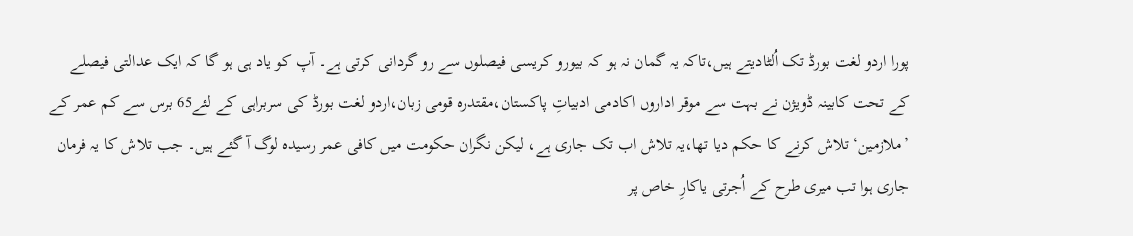پورا اردو لغت بورڈ تک اُلٹادیتے ہیں،تاکہ یہ گمان نہ ہو کہ بیورو کریسی فیصلوں سے رو گردانی کرتی ہے۔ آپ کو یاد ہی ہو گا کہ ایک عدالتی فیصلے کے تحت کابینہ ڈویژن نے بہت سے موقر اداروں اکادمی ادبیاتِ پاکستان،مقتدرہ قومی زبان،اردو لغت بورڈ کی سربراہی کے لئے65 برس سے کم عمر کے ’ملازمین‘ تلاش کرنے کا حکم دیا تھا،یہ تلاش اب تک جاری ہے، لیکن نگران حکومت میں کافی عمر رسیدہ لوگ آ گئے ہیں۔ جب تلاش کا یہ فرمان جاری ہوا تب میری طرح کے اُجرتی یاکارِ خاص پر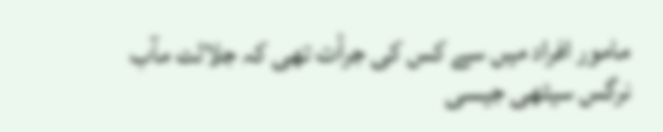مامور افراد میں سے کس کی جرأت تھی کہ جلالت مآب نرگس سیٹھی جیسی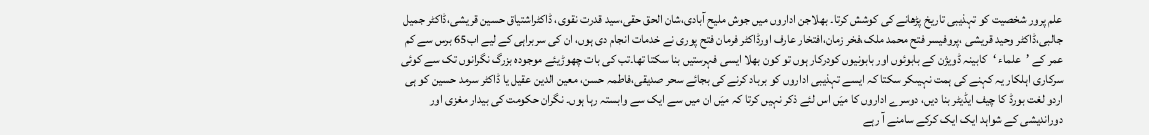علم پرور شخصیت کو تہذیبی تاریخ پڑھانے کی کوشش کرتا۔ بھلاجن اداروں میں جوش ملیح آبادی،شان الحق حقی،سید قدرت نقوی، ڈاکٹراشتیاق حسین قریشی،ڈاکٹر جمیل جالبی،ڈاکٹر وحید قریشی ،پروفیسر فتح محمد ملک،فخر زمان،افتخار عارف اورڈاکٹر فرمان فتح پوری نے خدمات انجام دی ہوں، ان کی سربراہی کے لیے اب65 برس سے کم عمر کے ’علماء ‘کابینہ ڈویژن کے بابوئوں اور بابونیوں کودرکار ہوں تو کون بھلا ایسی فہرستیں بنا سکتا تھا۔تب کی بات چھوڑیئے موجودہ بزرگ نگرانوں تک سے کوئی سرکاری اہلکار یہ کہنے کی ہمت نہیںکر سکتا کہ ایسے تہذیبی اداروں کو برباد کرنے کی بجائے سحر صدیقی،فاطمہ حسن، معین الدین عقیل یا ڈاکٹر سرمد حسین کو ہی اردو لغت بورڈ کا چیف ایڈیٹر بنا دیں، دوسرے اداروں کا میَں اس لئے ذکر نہیں کرتا کہ میَں ان میں سے ایک سے وابستہ رہا ہوں۔ نگران حکومت کی بیدار مغزی اور دوراندیشی کے شواہد ایک ایک کرکے سامنے آ رہے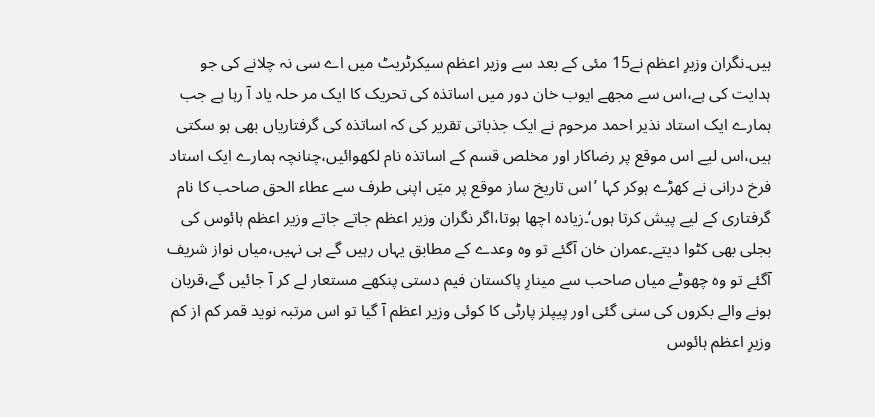ہیں۔نگران وزیرِ اعظم نے15 مئی کے بعد سے وزیر اعظم سیکرٹریٹ میں اے سی نہ چلانے کی جو ہدایت کی ہے،اس سے مجھے ایوب خان دور میں اساتذہ کی تحریک کا ایک مر حلہ یاد آ رہا ہے جب ہمارے ایک استاد نذیر احمد مرحوم نے ایک جذباتی تقریر کی کہ اساتذہ کی گرفتاریاں بھی ہو سکتی ہیں،اس لیے اس موقع پر رضاکار اور مخلص قسم کے اساتذہ نام لکھوائیں،چنانچہ ہمارے ایک استاد فرخ درانی نے کھڑے ہوکر کہا ’اس تاریخ ساز موقع پر میَں اپنی طرف سے عطاء الحق صاحب کا نام گرفتاری کے لیے پیش کرتا ہوں‘۔زیادہ اچھا ہوتا،اگر نگران وزیر اعظم جاتے جاتے وزیر اعظم ہائوس کی بجلی بھی کٹوا دیتے۔عمران خان آگئے تو وہ وعدے کے مطابق یہاں رہیں گے ہی نہیں،میاں نواز شریف آگئے تو وہ چھوٹے میاں صاحب سے مینارِ پاکستان فیم دستی پنکھے مستعار لے کر آ جائیں گے،قربان ہونے والے بکروں کی سنی گئی اور پیپلز پارٹی کا کوئی وزیر اعظم آ گیا تو اس مرتبہ نوید قمر کم از کم وزیرِ اعظم ہائوس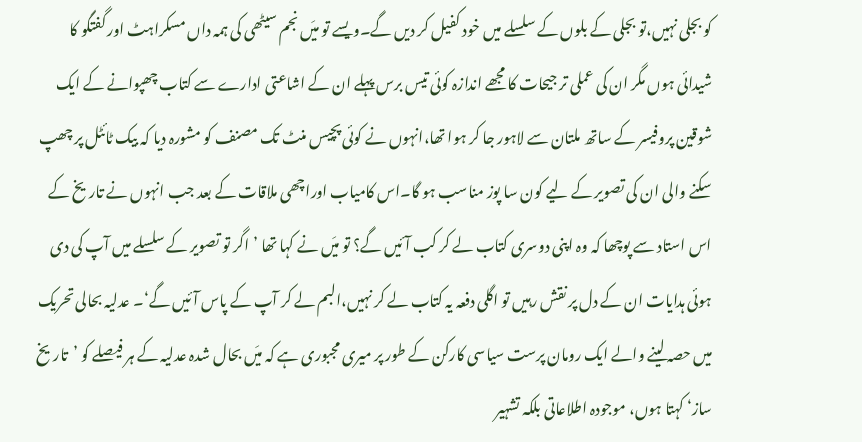کو بجلی نہیں،تو بجلی کے بلوں کے سلسلے میں خود کفیل کر دیں گے۔ویسے تو میَں نجم سیٹھی کی ہمہ داں مسکراہٹ اور گفتگو کا شیدائی ہوں مگر ان کی عملی تر جیحات کا مجھے اندازہ کوئی تیس برس پہلے ان کے اشاعتی ادارے سے کتاب چھپوانے کے ایک شوقین پروفیسر کے ساتھ ملتان سے لاہور جا کر ہوا تھا،انہوں نے کوئی پچیس منٹ تک مصنف کو مشورہ دیا کہ بیک ٹائٹل پر چھپ سکنے والی ان کی تصویر کے لیے کون سا پوز مناسب ہو گا۔اس کامیاب اوراچھی ملاقات کے بعد جب انہوں نے تاریخ کے اس استاد سے پوچھا کہ وہ اپنی دوسری کتاب لے کر کب آئیں گے؟ تو میَں نے کہا تھا ’اگر تو تصویر کے سلسلے میں آپ کی دی ہوئی ہدایات ان کے دل پر نقش رہیں تو اگلی دفعہ یہ کتاب لے کر نہیں،البم لے کر آپ کے پاس آئیں گے‘۔ عدلیہ بحالی تحریک میں حصہ لینے والے ایک رومان پرست سیاسی کارکن کے طور پر میری مجبوری ہے کہ میَں بحال شدہ عدلیہ کے ہر فیصلے کو ’تاریخ ساز‘ کہتا ہوں، موجودہ اطلاعاتی بلکہ تشہیر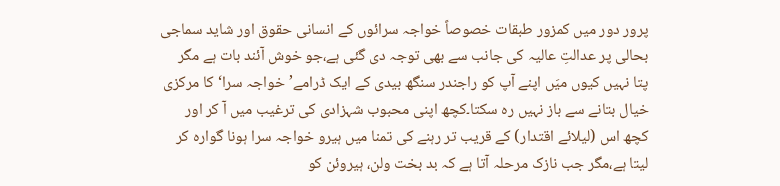پرور دور میں کمزور طبقات خصوصاً خواجہ سرائوں کے انسانی حقوق اور شاید سماجی بحالی پر عدالتِ عالیہ کی جانب سے بھی توجہ دی گئی ہے،جو خوش آئند بات ہے مگر پتا نہیں کیوں میَں اپنے آپ کو راجندر سنگھ بیدی کے ایک ڈرامے’خواجہ سرا‘ کا مرکزی خیال بتانے سے باز نہیں رہ سکتا۔کچھ اپنی محبوب شہزادی کی ترغیب میں آ کر اور کچھ اس (لیلائے اقتدار) کے قریب تر رہنے کی تمنا میں ہیرو خواجہ سرا ہونا گوارہ کر لیتا ہے،مگر جب نازک مرحلہ آتا ہے کہ بد بخت ولن، ہیروئن کو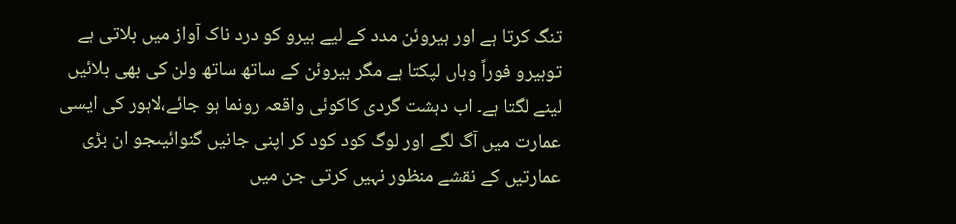تنگ کرتا ہے اور ہیروئن مدد کے لیے ہیرو کو درد ناک آواز میں بلاتی ہے توہیرو فوراً وہاں لپکتا ہے مگر ہیروئن کے ساتھ ساتھ ولن کی بھی بلائیں لینے لگتا ہے۔ اب دہشت گردی کاکوئی واقعہ رونما ہو جائے،لاہور کی ایسی عمارت میں آگ لگے اور لوگ کود کود کر اپنی جانیں گنوائیںجو ان بڑی عمارتیں کے نقشے منظور نہیں کرتی جن میں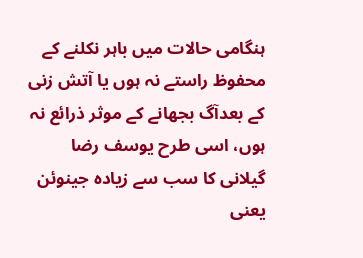ہنگامی حالات میں باہر نکلنے کے محفوظ راستے نہ ہوں یا آتش زنی کے بعدآگ بجھانے کے موثر ذرائع نہ ہوں، اسی طرح یوسف رضا گیلانی کا سب سے زیادہ جینوئن یعنی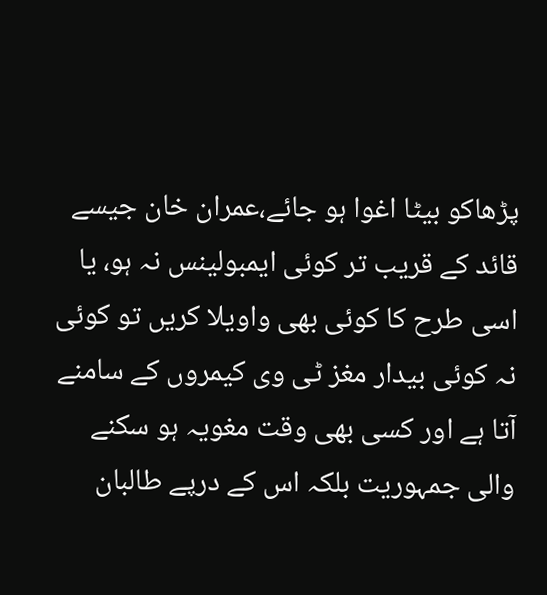پڑھاکو بیٹا اغوا ہو جائے،عمران خان جیسے قائد کے قریب تر کوئی ایمبولینس نہ ہو، یا اسی طرح کا کوئی بھی واویلا کریں تو کوئی نہ کوئی بیدار مغز ٹی وی کیمروں کے سامنے آتا ہے اور کسی بھی وقت مغویہ ہو سکنے والی جمہوریت بلکہ اس کے درپے طالبان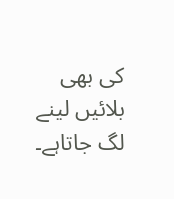کی بھی بلائیں لینے لگ جاتاہے۔